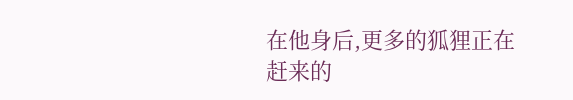在他身后,更多的狐狸正在赶来的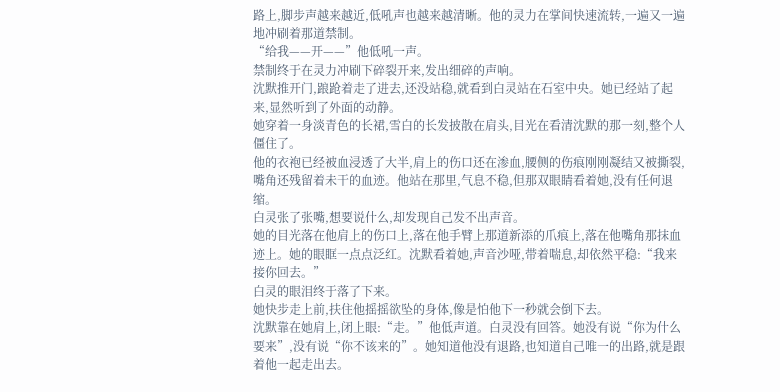路上,脚步声越来越近,低吼声也越来越清晰。他的灵力在掌间快速流转,一遍又一遍地冲刷着那道禁制。
“给我——开——”他低吼一声。
禁制终于在灵力冲刷下碎裂开来,发出细碎的声响。
沈默推开门,踉跄着走了进去,还没站稳,就看到白灵站在石室中央。她已经站了起来,显然听到了外面的动静。
她穿着一身淡青色的长裙,雪白的长发披散在肩头,目光在看清沈默的那一刻,整个人僵住了。
他的衣袍已经被血浸透了大半,肩上的伤口还在渗血,腰侧的伤痕刚刚凝结又被撕裂,嘴角还残留着未干的血迹。他站在那里,气息不稳,但那双眼睛看着她,没有任何退缩。
白灵张了张嘴,想要说什么,却发现自己发不出声音。
她的目光落在他肩上的伤口上,落在他手臂上那道新添的爪痕上,落在他嘴角那抹血迹上。她的眼眶一点点泛红。沈默看着她,声音沙哑,带着喘息,却依然平稳:“我来接你回去。”
白灵的眼泪终于落了下来。
她快步走上前,扶住他摇摇欲坠的身体,像是怕他下一秒就会倒下去。
沈默靠在她肩上,闭上眼:“走。”他低声道。白灵没有回答。她没有说“你为什么要来”,没有说“你不该来的”。她知道他没有退路,也知道自己唯一的出路,就是跟着他一起走出去。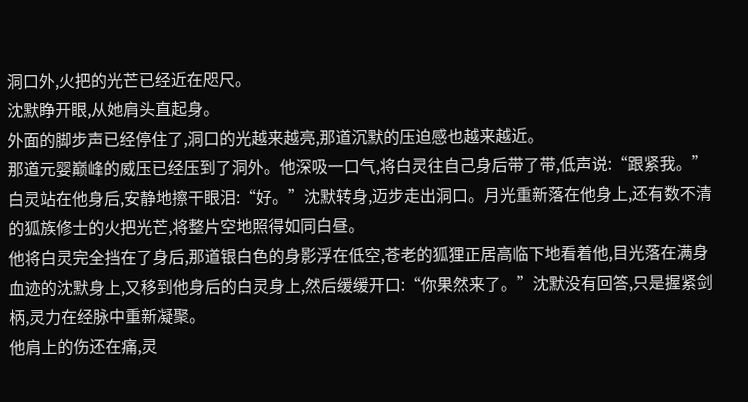洞口外,火把的光芒已经近在咫尺。
沈默睁开眼,从她肩头直起身。
外面的脚步声已经停住了,洞口的光越来越亮,那道沉默的压迫感也越来越近。
那道元婴巅峰的威压已经压到了洞外。他深吸一口气,将白灵往自己身后带了带,低声说:“跟紧我。”
白灵站在他身后,安静地擦干眼泪:“好。”沈默转身,迈步走出洞口。月光重新落在他身上,还有数不清的狐族修士的火把光芒,将整片空地照得如同白昼。
他将白灵完全挡在了身后,那道银白色的身影浮在低空,苍老的狐狸正居高临下地看着他,目光落在满身血迹的沈默身上,又移到他身后的白灵身上,然后缓缓开口:“你果然来了。”沈默没有回答,只是握紧剑柄,灵力在经脉中重新凝聚。
他肩上的伤还在痛,灵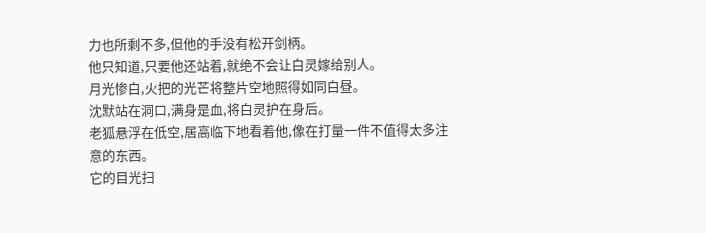力也所剩不多,但他的手没有松开剑柄。
他只知道,只要他还站着,就绝不会让白灵嫁给别人。
月光惨白,火把的光芒将整片空地照得如同白昼。
沈默站在洞口,满身是血,将白灵护在身后。
老狐悬浮在低空,居高临下地看着他,像在打量一件不值得太多注意的东西。
它的目光扫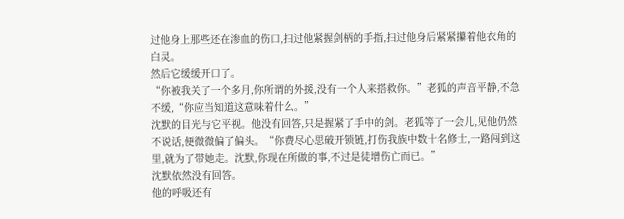过他身上那些还在渗血的伤口,扫过他紧握剑柄的手指,扫过他身后紧紧攥着他衣角的白灵。
然后它缓缓开口了。
“你被我关了一个多月,你所谓的外援,没有一个人来搭救你。”老狐的声音平静,不急不缓,“你应当知道这意味着什么。”
沈默的目光与它平视。他没有回答,只是握紧了手中的剑。老狐等了一会儿,见他仍然不说话,便微微偏了偏头。“你费尽心思破开锁链,打伤我族中数十名修士,一路闯到这里,就为了带她走。沈默,你现在所做的事,不过是徒增伤亡而已。”
沈默依然没有回答。
他的呼吸还有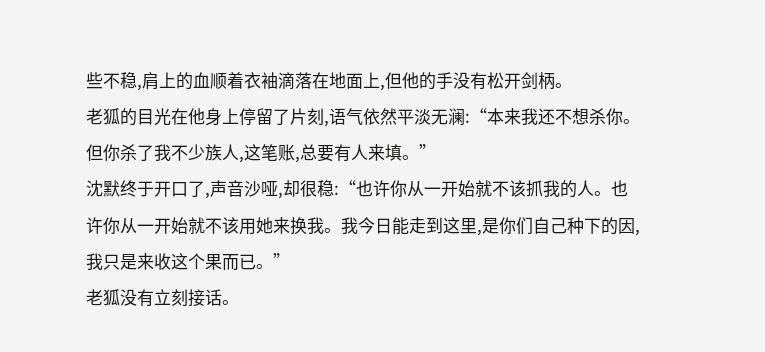些不稳,肩上的血顺着衣袖滴落在地面上,但他的手没有松开剑柄。
老狐的目光在他身上停留了片刻,语气依然平淡无澜:“本来我还不想杀你。
但你杀了我不少族人,这笔账,总要有人来填。”
沈默终于开口了,声音沙哑,却很稳:“也许你从一开始就不该抓我的人。也许你从一开始就不该用她来换我。我今日能走到这里,是你们自己种下的因,我只是来收这个果而已。”
老狐没有立刻接话。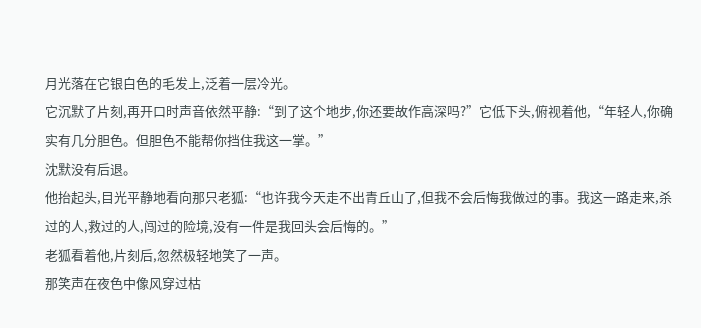月光落在它银白色的毛发上,泛着一层冷光。
它沉默了片刻,再开口时声音依然平静:“到了这个地步,你还要故作高深吗?”它低下头,俯视着他,“年轻人,你确实有几分胆色。但胆色不能帮你挡住我这一掌。”
沈默没有后退。
他抬起头,目光平静地看向那只老狐:“也许我今天走不出青丘山了,但我不会后悔我做过的事。我这一路走来,杀过的人,救过的人,闯过的险境,没有一件是我回头会后悔的。”
老狐看着他,片刻后,忽然极轻地笑了一声。
那笑声在夜色中像风穿过枯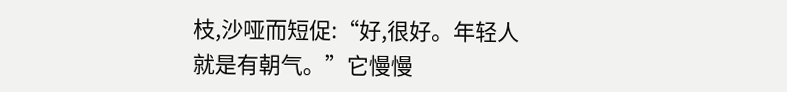枝,沙哑而短促:“好,很好。年轻人就是有朝气。”它慢慢